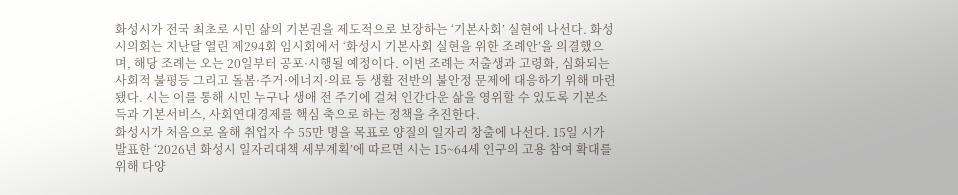화성시가 전국 최초로 시민 삶의 기본권을 제도적으로 보장하는 ‘기본사회’ 실현에 나선다. 화성시의회는 지난달 열린 제294회 임시회에서 ‘화성시 기본사회 실현을 위한 조례안’을 의결했으며, 해당 조례는 오는 20일부터 공포·시행될 예정이다. 이번 조례는 저출생과 고령화, 심화되는 사회적 불평등 그리고 돌봄·주거·에너지·의료 등 생활 전반의 불안정 문제에 대응하기 위해 마련됐다. 시는 이를 통해 시민 누구나 생애 전 주기에 걸쳐 인간다운 삶을 영위할 수 있도록 기본소득과 기본서비스, 사회연대경제를 핵심 축으로 하는 정책을 추진한다.
화성시가 처음으로 올해 취업자 수 55만 명을 목표로 양질의 일자리 창출에 나선다. 15일 시가 발표한 ‘2026년 화성시 일자리대책 세부계획’에 따르면 시는 15~64세 인구의 고용 참여 확대를 위해 다양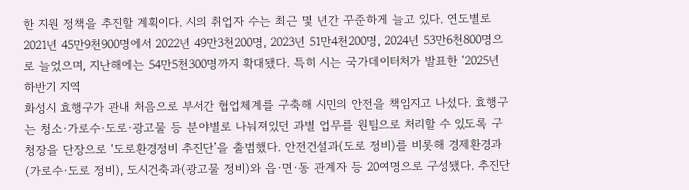한 지원 정책을 추진할 계획이다. 시의 취업자 수는 최근 몇 년간 꾸준하게 늘고 있다. 연도별로 2021년 45만9천900명에서 2022년 49만3천200명, 2023년 51만4천200명, 2024년 53만6천800명으로 늘었으며, 지난해에는 54만5천300명까지 확대됐다. 특히 시는 국가데이터처가 발표한 ‘2025년 하반기 지역
화성시 효행구가 관내 처음으로 부서간 협업체계를 구축해 시민의 안전을 책임지고 나섰다. 효행구는 청소·가로수·도로·광고물 등 분야별로 나눠져있던 과별 업무를 원팀으로 처리할 수 있도록 구청장을 단장으로 ‘도로환경정비 추진단’을 출범했다. 안전건설과(도로 정비)를 비롯해 경제환경과(가로수·도로 정비), 도시건축과(광고물 정비)와 읍·면·동 관계자 등 20여명으로 구성됐다. 추진단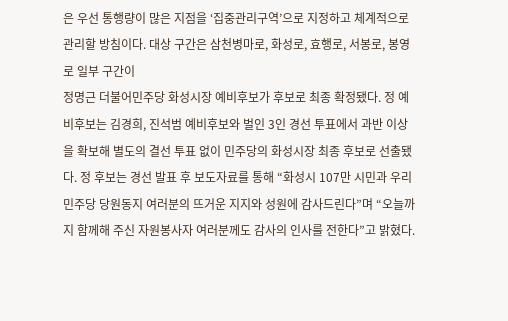은 우선 통행량이 많은 지점을 ‘집중관리구역’으로 지정하고 체계적으로 관리할 방침이다. 대상 구간은 삼천병마로, 화성로, 효행로, 서봉로, 봉영로 일부 구간이
정명근 더불어민주당 화성시장 예비후보가 후보로 최종 확정됐다. 정 예비후보는 김경희, 진석범 예비후보와 벌인 3인 경선 투표에서 과반 이상을 확보해 별도의 결선 투표 없이 민주당의 화성시장 최종 후보로 선출됐다. 정 후보는 경선 발표 후 보도자료를 통해 “화성시 107만 시민과 우리 민주당 당원동지 여러분의 뜨거운 지지와 성원에 감사드린다”며 “오늘까지 함께해 주신 자원봉사자 여러분께도 감사의 인사를 전한다”고 밝혔다.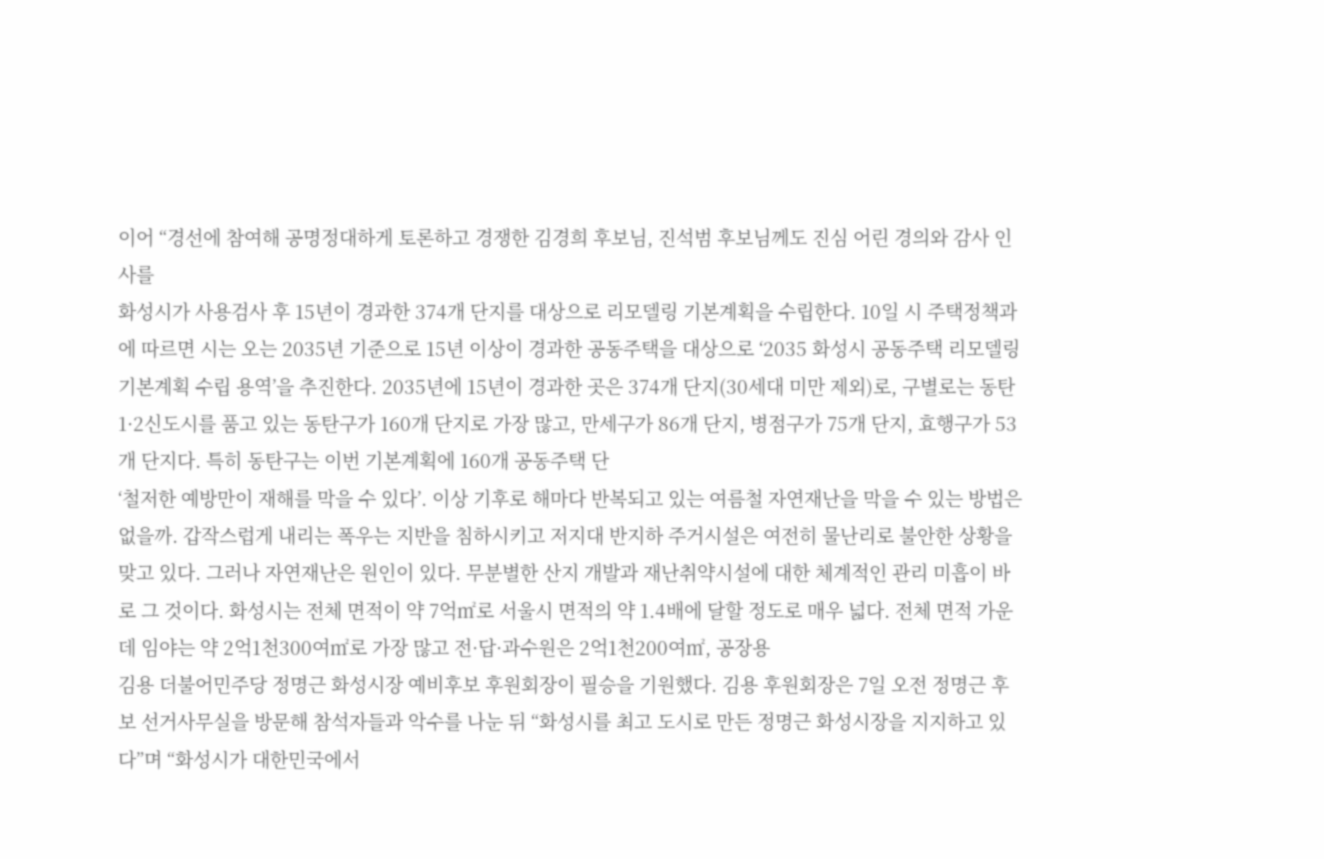이어 “경선에 참여해 공명정대하게 토론하고 경쟁한 김경희 후보님, 진석범 후보님께도 진심 어린 경의와 감사 인사를
화성시가 사용검사 후 15년이 경과한 374개 단지를 대상으로 리모델링 기본계획을 수립한다. 10일 시 주택정책과에 따르면 시는 오는 2035년 기준으로 15년 이상이 경과한 공동주택을 대상으로 ‘2035 화성시 공동주택 리모델링 기본계획 수립 용역’을 추진한다. 2035년에 15년이 경과한 곳은 374개 단지(30세대 미만 제외)로, 구별로는 동탄 1·2신도시를 품고 있는 동탄구가 160개 단지로 가장 많고, 만세구가 86개 단지, 병점구가 75개 단지, 효행구가 53개 단지다. 특히 동탄구는 이번 기본계획에 160개 공동주택 단
‘철저한 예방만이 재해를 막을 수 있다’. 이상 기후로 해마다 반복되고 있는 여름철 자연재난을 막을 수 있는 방법은 없을까. 갑작스럽게 내리는 폭우는 지반을 침하시키고 저지대 반지하 주거시설은 여전히 물난리로 불안한 상황을 맞고 있다. 그러나 자연재난은 원인이 있다. 무분별한 산지 개발과 재난취약시설에 대한 체계적인 관리 미흡이 바로 그 것이다. 화성시는 전체 면적이 약 7억㎡로 서울시 면적의 약 1.4배에 달할 정도로 매우 넓다. 전체 면적 가운데 임야는 약 2억1천300여㎡로 가장 많고 전·답·과수원은 2억1천200여㎡, 공장용
김용 더불어민주당 정명근 화성시장 예비후보 후원회장이 필승을 기원했다. 김용 후원회장은 7일 오전 정명근 후보 선거사무실을 방문해 참석자들과 악수를 나눈 뒤 “화성시를 최고 도시로 만든 정명근 화성시장을 지지하고 있다”며 “화성시가 대한민국에서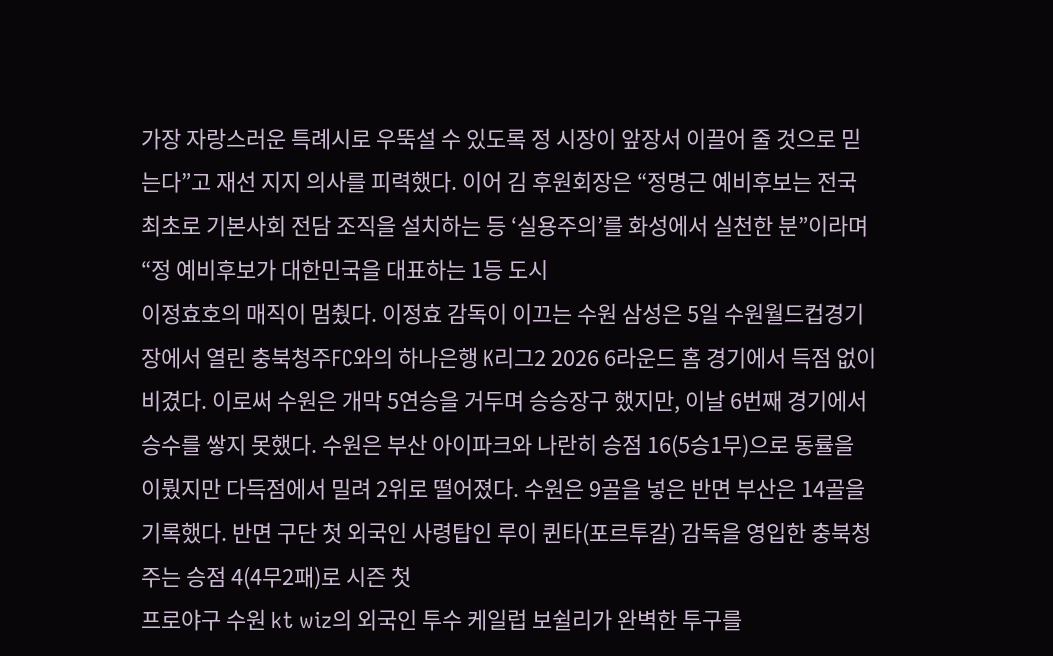가장 자랑스러운 특례시로 우뚝설 수 있도록 정 시장이 앞장서 이끌어 줄 것으로 믿는다”고 재선 지지 의사를 피력했다. 이어 김 후원회장은 “정명근 예비후보는 전국 최초로 기본사회 전담 조직을 설치하는 등 ‘실용주의’를 화성에서 실천한 분”이라며 “정 예비후보가 대한민국을 대표하는 1등 도시
이정효호의 매직이 멈췄다. 이정효 감독이 이끄는 수원 삼성은 5일 수원월드컵경기장에서 열린 충북청주FC와의 하나은행 K리그2 2026 6라운드 홈 경기에서 득점 없이 비겼다. 이로써 수원은 개막 5연승을 거두며 승승장구 했지만, 이날 6번째 경기에서 승수를 쌓지 못했다. 수원은 부산 아이파크와 나란히 승점 16(5승1무)으로 동률을 이뤘지만 다득점에서 밀려 2위로 떨어졌다. 수원은 9골을 넣은 반면 부산은 14골을 기록했다. 반면 구단 첫 외국인 사령탑인 루이 퀸타(포르투갈) 감독을 영입한 충북청주는 승점 4(4무2패)로 시즌 첫
프로야구 수원 kt wiz의 외국인 투수 케일럽 보쉴리가 완벽한 투구를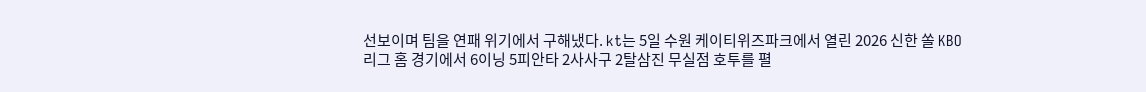선보이며 팀을 연패 위기에서 구해냈다. kt는 5일 수원 케이티위즈파크에서 열린 2026 신한 쏠 KBO리그 홈 경기에서 6이닝 5피안타 2사사구 2탈삼진 무실점 호투를 펼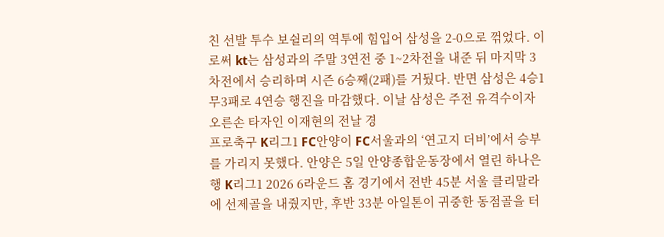친 선발 투수 보쉴리의 역투에 힘입어 삼성을 2-0으로 꺾었다. 이로써 kt는 삼성과의 주말 3연전 중 1~2차전을 내준 뒤 마지막 3차전에서 승리하며 시즌 6승째(2패)를 거뒀다. 반면 삼성은 4승1무3패로 4연승 행진을 마감했다. 이날 삼성은 주전 유격수이자 오른손 타자인 이재현의 전날 경
프로축구 K리그1 FC안양이 FC서울과의 ‘연고지 더비’에서 승부를 가리지 못했다. 안양은 5일 안양종합운동장에서 열린 하나은행 K리그1 2026 6라운드 홈 경기에서 전반 45분 서울 클리말라에 선제골을 내줬지만, 후반 33분 아일톤이 귀중한 동점골을 터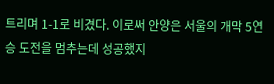트리며 1-1로 비겼다. 이로써 안양은 서울의 개막 5연승 도전을 멈추는데 성공했지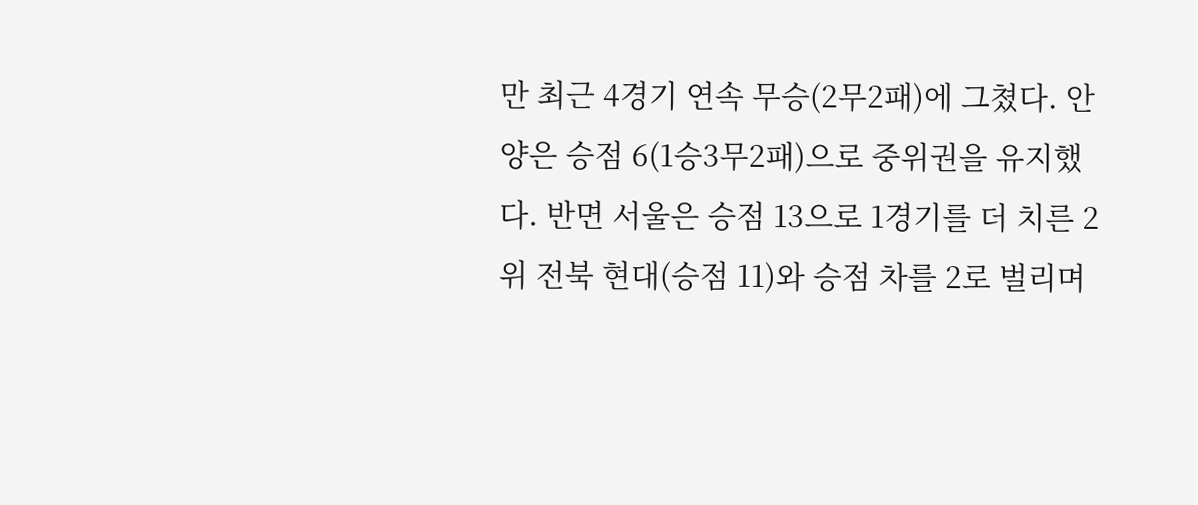만 최근 4경기 연속 무승(2무2패)에 그쳤다. 안양은 승점 6(1승3무2패)으로 중위권을 유지했다. 반면 서울은 승점 13으로 1경기를 더 치른 2위 전북 현대(승점 11)와 승점 차를 2로 벌리며